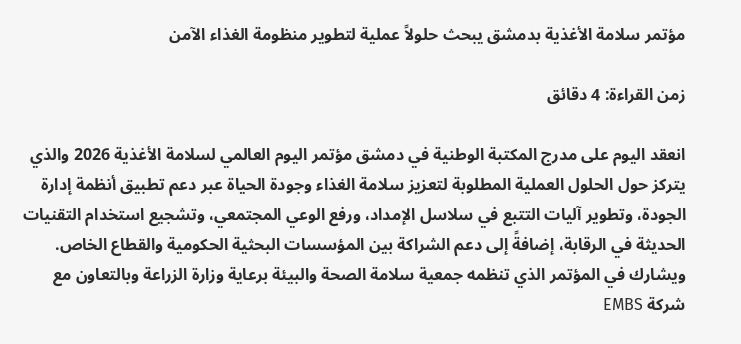مؤتمر سلامة الأغذية بدمشق يبحث حلولاً عملية لتطوير منظومة الغذاء الآمن

زمن القراءة: 4 دقائق

انعقد اليوم على مدرج المكتبة الوطنية في دمشق مؤتمر اليوم العالمي لسلامة الأغذية 2026 والذي يتركز حول الحلول العملية المطلوبة لتعزيز سلامة الغذاء وجودة الحياة عبر دعم تطبيق أنظمة إدارة الجودة، وتطوير آليات التتبع في سلاسل الإمداد، ورفع الوعي المجتمعي، وتشجيع استخدام التقنيات الحديثة في الرقابة، إضافةً إلى دعم الشراكة بين المؤسسات البحثية الحكومية والقطاع الخاص.
ويشارك في المؤتمر الذي تنظمه جمعية سلامة الصحة والبيئة برعاية وزارة الزراعة وبالتعاون مع شركة EMBS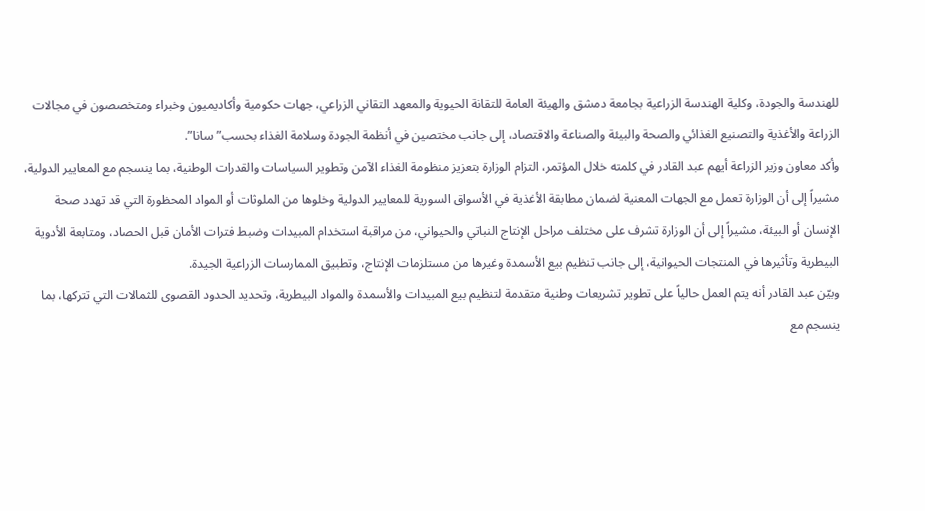للهندسة والجودة، وكلية الهندسة الزراعية بجامعة دمشق والهيئة العامة للتقانة الحيوية والمعهد التقاني الزراعي، جهات حكومية وأكاديميون وخبراء ومتخصصون في مجالات الزراعة والأغذية والتصنيع الغذائي والصحة والبيئة والصناعة والاقتصاد، إلى جانب مختصين في أنظمة الجودة وسلامة الغذاء بحسب” سانا”.
وأكد معاون وزير الزراعة أيهم عبد القادر في كلمته خلال المؤتمر، التزام الوزارة بتعزيز منظومة الغذاء الآمن وتطوير السياسات والقدرات الوطنية، بما ينسجم مع المعايير الدولية، مشيراً إلى أن الوزارة تعمل مع الجهات المعنية لضمان مطابقة الأغذية في الأسواق السورية للمعايير الدولية وخلوها من الملوثات أو المواد المحظورة التي قد تهدد صحة الإنسان أو البيئة، مشيراً إلى أن الوزارة تشرف على مختلف مراحل الإنتاج النباتي والحيواني، من مراقبة استخدام المبيدات وضبط فترات الأمان قبل الحصاد، ومتابعة الأدوية البيطرية وتأثيرها في المنتجات الحيوانية، إلى جانب تنظيم بيع الأسمدة وغيرها من مستلزمات الإنتاج، وتطبيق الممارسات الزراعية الجيدة.
وبيّن عبد القادر أنه يتم العمل حالياً على تطوير تشريعات وطنية متقدمة لتنظيم بيع المبيدات والأسمدة والمواد البيطرية، وتحديد الحدود القصوى للثمالات التي تتركها، بما ينسجم مع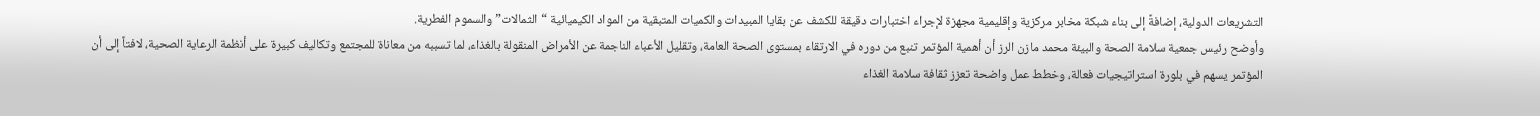التشريعات الدولية، إضافةً إلى بناء شبكة مخابر مركزية وإقليمية مجهزة لإجراء اختبارات دقيقة للكشف عن بقايا المبيدات والكميات المتبقية من المواد الكيميائية “الثمالات” والسموم الفطرية.
وأوضح رئيس جمعية سلامة الصحة والبيئة محمد مازن الرز أن أهمية المؤتمر تنبع من دوره في الارتقاء بمستوى الصحة العامة، وتقليل الأعباء الناجمة عن الأمراض المنقولة بالغذاء، لما تسببه من معاناة للمجتمع وتكاليف كبيرة على أنظمة الرعاية الصحية، لافتاً إلى أن المؤتمر يسهم في بلورة استراتيجيات فعالة، وخطط عمل واضحة تعزز ثقافة سلامة الغذاء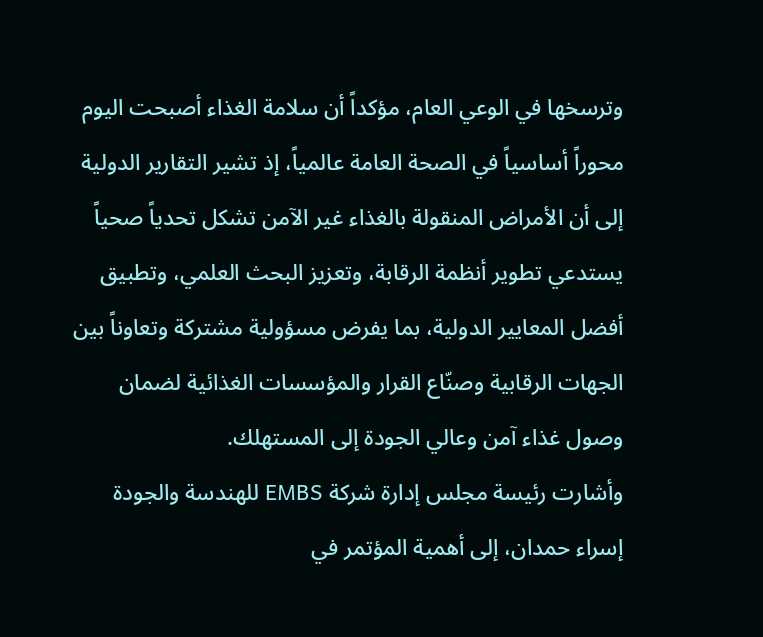وترسخها في الوعي العام، مؤكداً أن سلامة الغذاء أصبحت اليوم محوراً أساسياً في الصحة العامة عالمياً، إذ تشير التقارير الدولية إلى أن الأمراض المنقولة بالغذاء غير الآمن تشكل تحدياً صحياً يستدعي تطوير أنظمة الرقابة، وتعزيز البحث العلمي، وتطبيق أفضل المعايير الدولية، بما يفرض مسؤولية مشتركة وتعاوناً بين الجهات الرقابية وصنّاع القرار والمؤسسات الغذائية لضمان وصول غذاء آمن وعالي الجودة إلى المستهلك.
وأشارت رئيسة مجلس إدارة شركة EMBS للهندسة والجودة إسراء حمدان، إلى أهمية المؤتمر في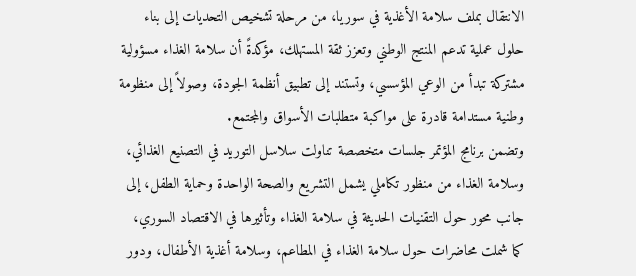الانتقال بملف سلامة الأغذية في سوريا، من مرحلة تشخيص التحديات إلى بناء حلول عملية تدعم المنتج الوطني وتعزز ثقة المستهلك، مؤكدةً أن سلامة الغذاء مسؤولية مشتركة تبدأ من الوعي المؤسسي، وتستند إلى تطبيق أنظمة الجودة، وصولاً إلى منظومة وطنية مستدامة قادرة على مواكبة متطلبات الأسواق والمجتمع.
وتضمن برنامج المؤتمر جلسات متخصصة تناولت سلاسل التوريد في التصنيع الغذائي، وسلامة الغذاء من منظور تكاملي يشمل التشريع والصحة الواحدة وحماية الطفل، إلى جانب محور حول التقنيات الحديثة في سلامة الغذاء وتأثيرها في الاقتصاد السوري، كما شملت محاضرات حول سلامة الغذاء في المطاعم، وسلامة أغذية الأطفال، ودور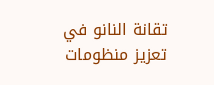تقانة النانو في تعزيز منظومات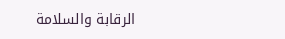الرقابة والسلامة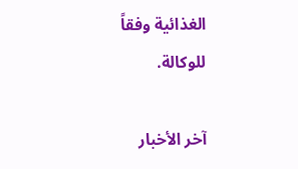الغذائية وفقاً للوكالة.

آخر الأخبار